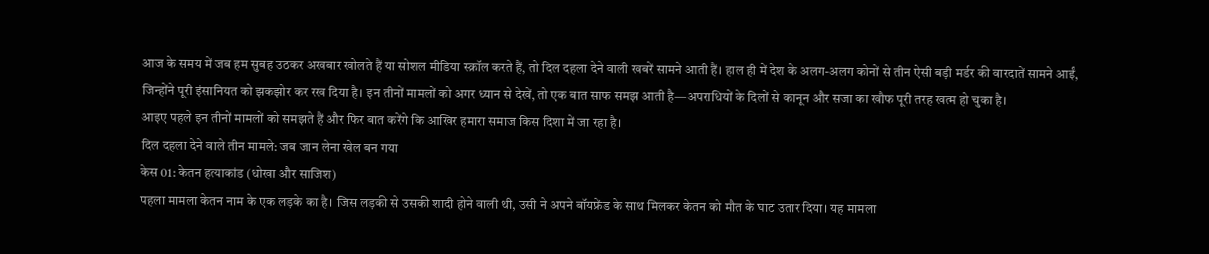आज के समय में जब हम सुबह उठकर अखबार खोलते हैं या सोशल मीडिया स्क्रॉल करते हैं, तो दिल दहला देने वाली खबरें सामने आती हैं। हाल ही में देश के अलग-अलग कोनों से तीन ऐसी बड़ी मर्डर की वारदातें सामने आईं, जिन्होंने पूरी इंसानियत को झकझोर कर रख दिया है। इन तीनों मामलों को अगर ध्यान से देखें, तो एक बात साफ समझ आती है—अपराधियों के दिलों से कानून और सजा का खौफ पूरी तरह खत्म हो चुका है।
आइए पहले इन तीनों मामलों को समझते हैं और फिर बात करेंगे कि आखिर हमारा समाज किस दिशा में जा रहा है।
दिल दहला देने वाले तीन मामले: जब जान लेना खेल बन गया
केस 01: केतन हत्याकांड (धोखा और साजिश)
पहला मामला केतन नाम के एक लड़के का है। जिस लड़की से उसकी शादी होने वाली थी, उसी ने अपने बॉयफ्रेंड के साथ मिलकर केतन को मौत के घाट उतार दिया। यह मामला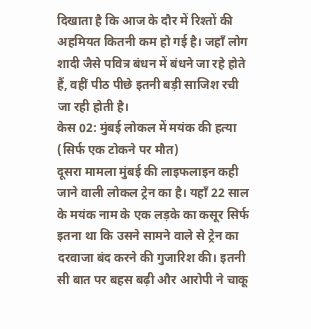दिखाता है कि आज के दौर में रिश्तों की अहमियत कितनी कम हो गई है। जहाँ लोग शादी जैसे पवित्र बंधन में बंधने जा रहे होते हैं, वहीं पीठ पीछे इतनी बड़ी साजिश रची जा रही होती है।
केस 02: मुंबई लोकल में मयंक की हत्या (सिर्फ एक टोकने पर मौत)
दूसरा मामला मुंबई की लाइफलाइन कही जाने वाली लोकल ट्रेन का है। यहाँ 22 साल के मयंक नाम के एक लड़के का कसूर सिर्फ इतना था कि उसने सामने वाले से ट्रेन का दरवाजा बंद करने की गुजारिश की। इतनी सी बात पर बहस बढ़ी और आरोपी ने चाकू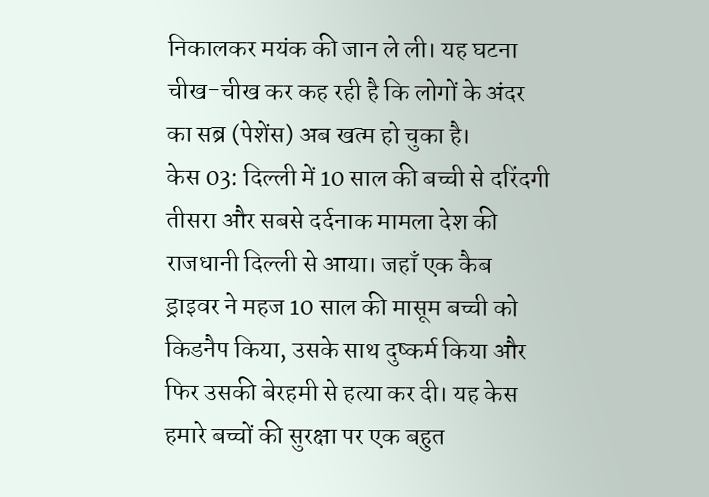निकालकर मयंक की जान ले ली। यह घटना चीख-चीख कर कह रही है कि लोगों के अंदर का सब्र (पेशेंस) अब खत्म हो चुका है।
केस 03: दिल्ली में 10 साल की बच्ची से दरिंदगी
तीसरा और सबसे दर्दनाक मामला देश की राजधानी दिल्ली से आया। जहाँ एक कैब ड्राइवर ने महज 10 साल की मासूम बच्ची को किडनैप किया, उसके साथ दुष्कर्म किया और फिर उसकी बेरहमी से हत्या कर दी। यह केस हमारे बच्चों की सुरक्षा पर एक बहुत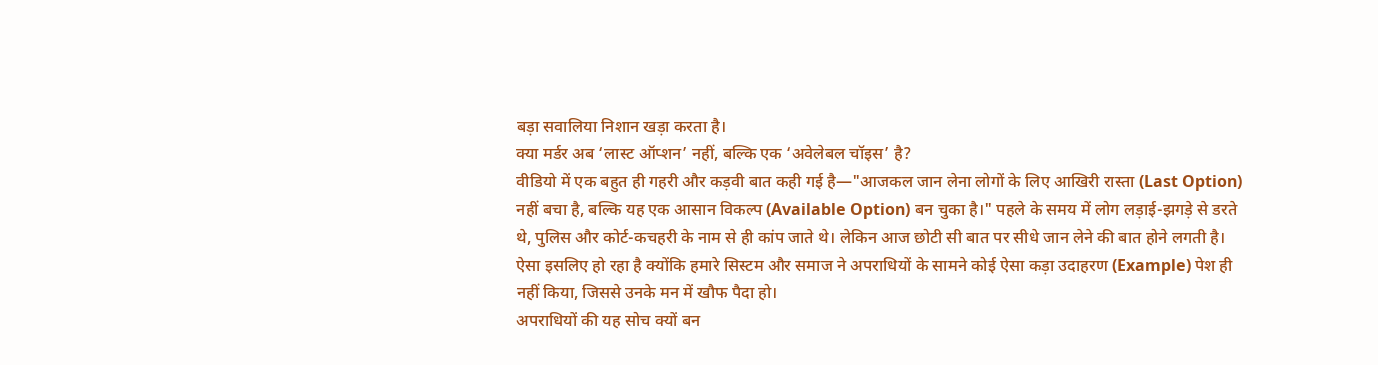बड़ा सवालिया निशान खड़ा करता है।
क्या मर्डर अब ‘लास्ट ऑप्शन’ नहीं, बल्कि एक ‘अवेलेबल चॉइस’ है?
वीडियो में एक बहुत ही गहरी और कड़वी बात कही गई है—"आजकल जान लेना लोगों के लिए आखिरी रास्ता (Last Option) नहीं बचा है, बल्कि यह एक आसान विकल्प (Available Option) बन चुका है।" पहले के समय में लोग लड़ाई-झगड़े से डरते थे, पुलिस और कोर्ट-कचहरी के नाम से ही कांप जाते थे। लेकिन आज छोटी सी बात पर सीधे जान लेने की बात होने लगती है। ऐसा इसलिए हो रहा है क्योंकि हमारे सिस्टम और समाज ने अपराधियों के सामने कोई ऐसा कड़ा उदाहरण (Example) पेश ही नहीं किया, जिससे उनके मन में खौफ पैदा हो।
अपराधियों की यह सोच क्यों बन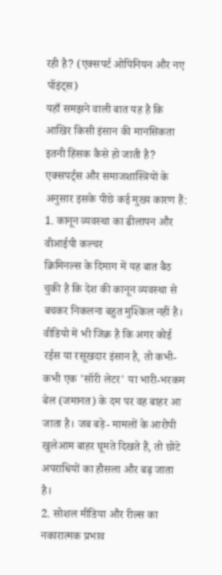रही है? (एक्सपर्ट ओपिनियन और नए पॉइंट्स)
यहाँ समझने वाली बात यह है कि आखिर किसी इंसान की मानसिकता इतनी हिंसक कैसे हो जाती है? एक्सपर्ट्स और समाजशास्त्रियों के अनुसार इसके पीछे कई मुख्य कारण हैं:
1. कानून व्यवस्था का ढीलापन और वीआईपी कल्चर
क्रिमिनल्स के दिमाग में यह बात बैठ चुकी है कि देश की कानून व्यवस्था से बचकर निकलना बहुत मुश्किल नहीं है। वीडियो में भी जिक्र है कि अगर कोई रईस या रसूखदार इंसान है, तो कभी-कभी एक 'सॉरी लेटर' या भारी-भरकम बेल (जमानत) के दम पर वह बाहर आ जाता है। जब बड़े- मामलों के आरोपी खुलेआम बाहर घूमते दिखते हैं, तो छोटे अपराधियों का हौसला और बढ़ जाता है।
2. सोशल मीडिया और रील्स का नकारात्मक प्रभाव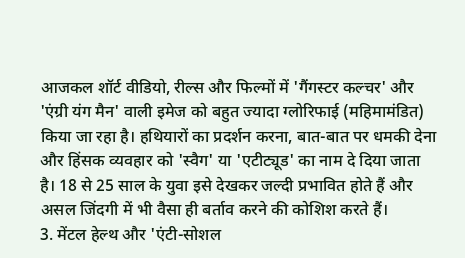आजकल शॉर्ट वीडियो, रील्स और फिल्मों में 'गैंगस्टर कल्चर' और 'एंग्री यंग मैन' वाली इमेज को बहुत ज्यादा ग्लोरिफाई (महिमामंडित) किया जा रहा है। हथियारों का प्रदर्शन करना, बात-बात पर धमकी देना और हिंसक व्यवहार को 'स्वैग' या 'एटीट्यूड' का नाम दे दिया जाता है। 18 से 25 साल के युवा इसे देखकर जल्दी प्रभावित होते हैं और असल जिंदगी में भी वैसा ही बर्ताव करने की कोशिश करते हैं।
3. मेंटल हेल्थ और 'एंटी-सोशल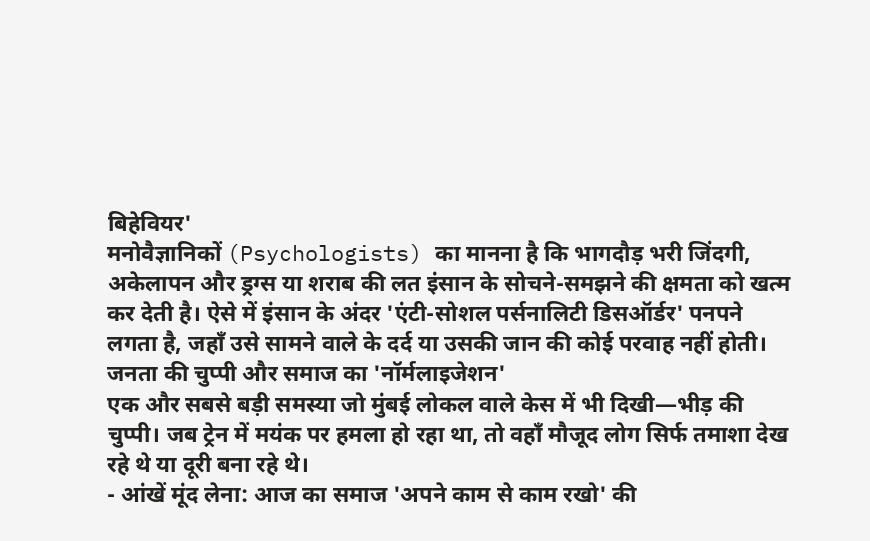बिहेवियर'
मनोवैज्ञानिकों (Psychologists) का मानना है कि भागदौड़ भरी जिंदगी, अकेलापन और ड्रग्स या शराब की लत इंसान के सोचने-समझने की क्षमता को खत्म कर देती है। ऐसे में इंसान के अंदर 'एंटी-सोशल पर्सनालिटी डिसऑर्डर' पनपने लगता है, जहाँ उसे सामने वाले के दर्द या उसकी जान की कोई परवाह नहीं होती।
जनता की चुप्पी और समाज का 'नॉर्मलाइजेशन'
एक और सबसे बड़ी समस्या जो मुंबई लोकल वाले केस में भी दिखी—भीड़ की चुप्पी। जब ट्रेन में मयंक पर हमला हो रहा था, तो वहाँ मौजूद लोग सिर्फ तमाशा देख रहे थे या दूरी बना रहे थे।
- आंखें मूंद लेना: आज का समाज 'अपने काम से काम रखो' की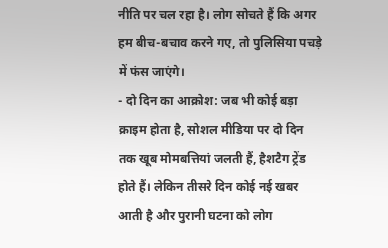नीति पर चल रहा है। लोग सोचते हैं कि अगर हम बीच-बचाव करने गए, तो पुलिसिया पचड़े में फंस जाएंगे।
- दो दिन का आक्रोश: जब भी कोई बड़ा क्राइम होता है, सोशल मीडिया पर दो दिन तक खूब मोमबत्तियां जलती हैं, हैशटैग ट्रेंड होते हैं। लेकिन तीसरे दिन कोई नई खबर आती है और पुरानी घटना को लोग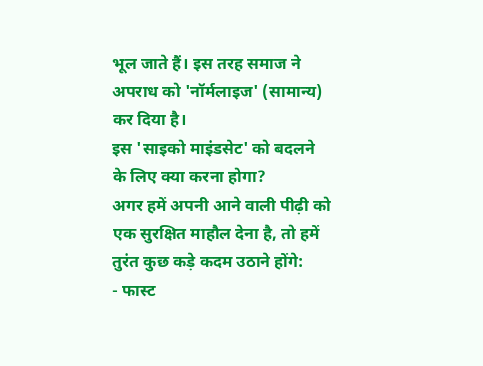भूल जाते हैं। इस तरह समाज ने अपराध को 'नॉर्मलाइज' (सामान्य) कर दिया है।
इस 'साइको माइंडसेट' को बदलने के लिए क्या करना होगा?
अगर हमें अपनी आने वाली पीढ़ी को एक सुरक्षित माहौल देना है, तो हमें तुरंत कुछ कड़े कदम उठाने होंगे:
- फास्ट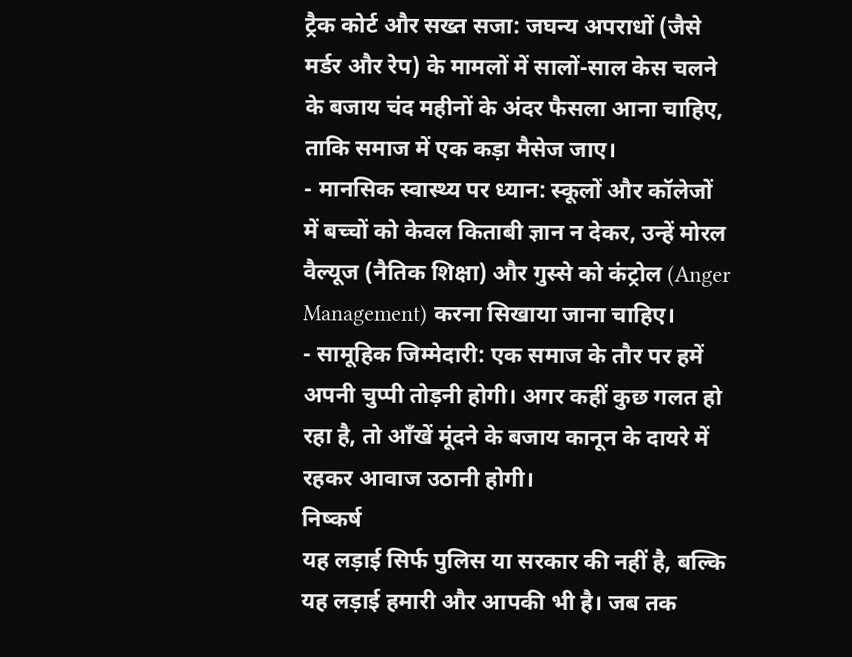ट्रैक कोर्ट और सख्त सजा: जघन्य अपराधों (जैसे मर्डर और रेप) के मामलों में सालों-साल केस चलने के बजाय चंद महीनों के अंदर फैसला आना चाहिए, ताकि समाज में एक कड़ा मैसेज जाए।
- मानसिक स्वास्थ्य पर ध्यान: स्कूलों और कॉलेजों में बच्चों को केवल किताबी ज्ञान न देकर, उन्हें मोरल वैल्यूज (नैतिक शिक्षा) और गुस्से को कंट्रोल (Anger Management) करना सिखाया जाना चाहिए।
- सामूहिक जिम्मेदारी: एक समाज के तौर पर हमें अपनी चुप्पी तोड़नी होगी। अगर कहीं कुछ गलत हो रहा है, तो आँखें मूंदने के बजाय कानून के दायरे में रहकर आवाज उठानी होगी।
निष्कर्ष
यह लड़ाई सिर्फ पुलिस या सरकार की नहीं है, बल्कि यह लड़ाई हमारी और आपकी भी है। जब तक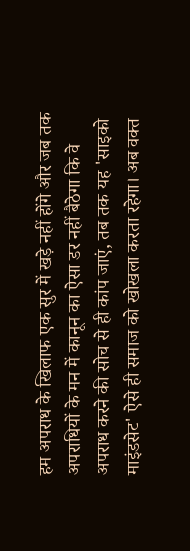हम अपराध के खिलाफ एक सुर में खड़े नहीं होंगे और जब तक अपराधियों के मन में कानून का ऐसा डर नहीं बैठेगा कि वे अपराध करने की सोच से ही कांप जाएं, तब तक यह 'साइको माइंडसेट' ऐसे ही समाज को खोखला करता रहेगा। अब वक्त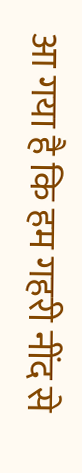आ गया है कि हम गहरी नींद से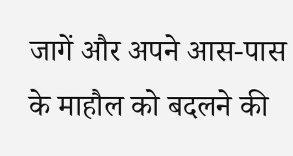जागें और अपने आस-पास के माहौल को बदलने की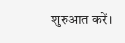शुरुआत करें।